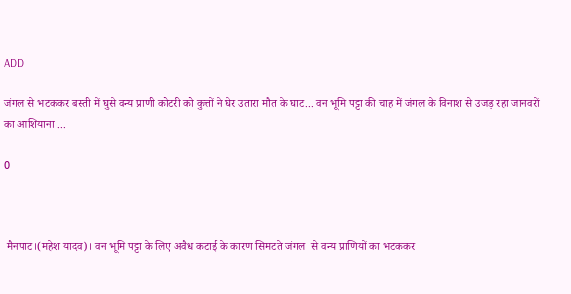ADD

जंगल से भटककर बस्ती में घुसे वन्य प्राणी कोटरी को कुत्तों ने घेर उतारा मौत के घाट... वन भूमि पट्टा की चाह में जंगल के विनाश से उजड़ रहा जानवरों का आशियाना ...

0



 मैनपाट।(महेश यादव)। वन भूमि पट्टा के लिए अवैध कटाई के कारण सिमटते जंगल  से वन्य प्राणियों का भटककर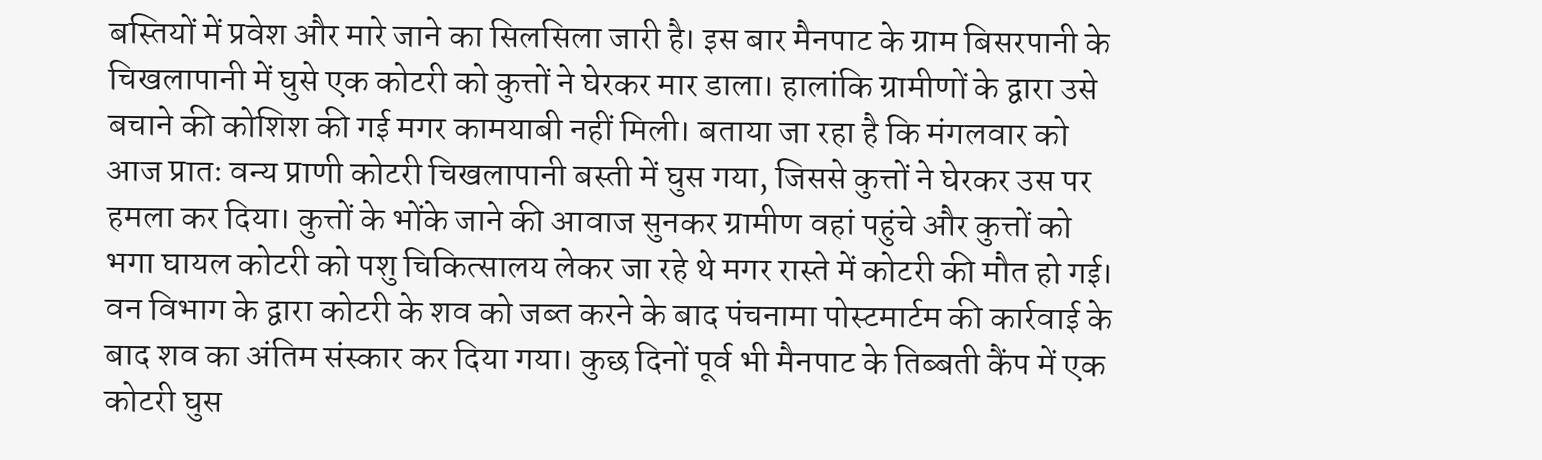बस्तियों में प्रवेश और मारे जाने का सिलसिला जारी है। इस बार मैनपाट के ग्राम बिसरपानी के चिखलापानी में घुसे एक कोटरी को कुत्तों ने घेरकर मार डाला। हालांकि ग्रामीणों के द्वारा उसे बचाने की कोशिश की गई मगर कामयाबी नहीं मिली। बताया जा रहा है कि मंगलवार को आज प्रातः वन्य प्राणी कोटरी चिखलापानी बस्ती में घुस गया, जिससे कुत्तों ने घेरकर उस पर हमला कर दिया। कुत्तों के भोंके जाने की आवाज सुनकर ग्रामीण वहां पहुंचे और कुत्तों को भगा घायल कोटरी को पशु चिकित्सालय लेकर जा रहे थे मगर रास्ते में कोटरी की मौत हो गई। वन विभाग के द्वारा कोटरी के शव को जब्त करने के बाद पंचनामा पोस्टमार्टम की कार्रवाई के बाद शव का अंतिम संस्कार कर दिया गया। कुछ दिनों पूर्व भी मैनपाट के तिब्बती कैंप में एक कोटरी घुस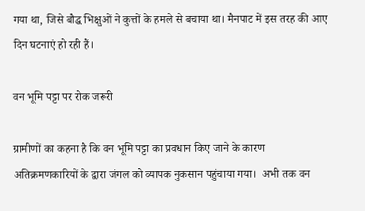गया था, जिसे बौद्ध भिक्षुओं ने कुत्तों के हमले से बचाया था। मैनपाट में इस तरह की आए दिन घटनाएं हो रही हैं।

वन भूमि पट्टा पर रोक जरूरी

ग्रामीणों का कहना है कि वन भूमि पट्टा का प्रवधान किए जाने के कारण अतिक्रमणकारियों के द्वारा जंगल को व्यापक नुकसान पहुंचाया गया।  अभी तक वन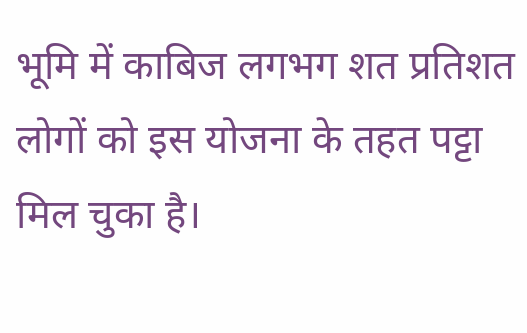भूमि में काबिज लगभग शत प्रतिशत लोगों को इस योजना के तहत पट्टा मिल चुका है।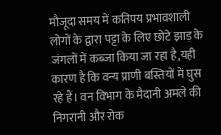मौजूदा समय में कतिपय प्रभावशाली लोगों के द्वारा पट्टा के लिए छोटे झाड़ के जंगलों में कब्जा किया जा रहा है,यही कारण है कि वन्य प्राणी बस्तियों में घुस रहे हैं। वन विभाग के मैदानी अमले की निगरानी और रोक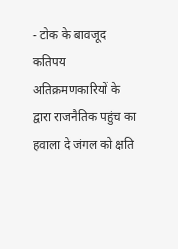- टोक के बावजूद कतिपय अतिक्रमणकारियों के द्वारा राजनैतिक पहुंच का हवाला दे जंगल को क्षति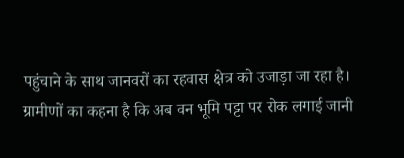पहुंचाने के साथ जानवरों का रहवास क्षेत्र को उजाड़ा जा रहा है। ग्रामीणों का कहना है कि अब वन भूमि पट्टा पर रोक लगाई जानी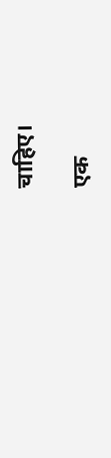चाहिए।

एक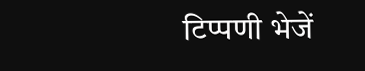टिप्पणी भेजें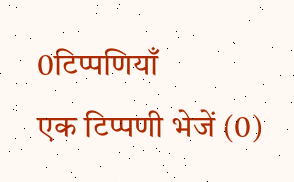0टिप्पणियाँ
एक टिप्पणी भेजें (0)